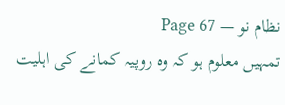نظام نو — Page 67
تمہیں معلوم ہو کہ وہ روپیہ کمانے کی اہلیت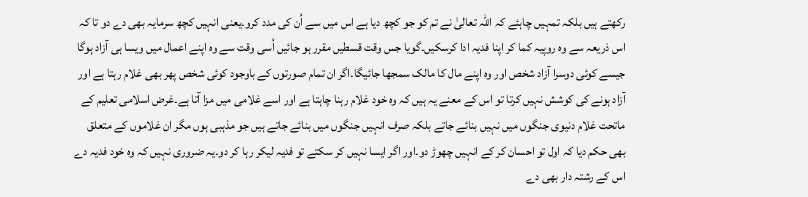رکھتے ہیں بلکہ تمہیں چاہئے کہ اللہ تعالیٰ نے تم کو جو کچھ دیا ہے اس میں سے اُن کی مدد کرو۔یعنی انہیں کچھ سرمایہ بھی دے دو تا کہ اس ذریعہ سے وہ روپیہ کما کر اپنا فدیہ ادا کرسکیں۔گویا جس وقت قسطیں مقرر ہو جائیں اُسی وقت سے وہ اپنے اعمال میں ویسا ہی آزاد ہوگا جیسے کوئی دوسرا آزاد شخص اور وہ اپنے مال کا مالک سمجھا جائیگا۔اگر ان تمام صورتوں کے باوجود کوئی شخص پھر بھی غلام رہتا ہے اور آزاد ہونے کی کوشش نہیں کرتا تو اس کے معنے یہ ہیں کہ وہ خود غلام رہنا چاہتا ہے اور اسے غلامی میں مزا آتا ہے۔غرض اسلامی تعلیم کے ماتحت غلام دنیوی جنگوں میں نہیں بنائے جاتے بلکہ صرف انہیں جنگوں میں بنائے جاتے ہیں جو مذہبی ہوں مگر ان غلاموں کے متعلق بھی حکم دیا کہ اول تو احسان کر کے انہیں چھوڑ دو۔اور اگر ایسا نہیں کر سکتے تو فدیہ لیکر رہا کر دو۔یہ ضروری نہیں کہ وہ خود فدیہ دے اس کے رشتہ دار بھی دے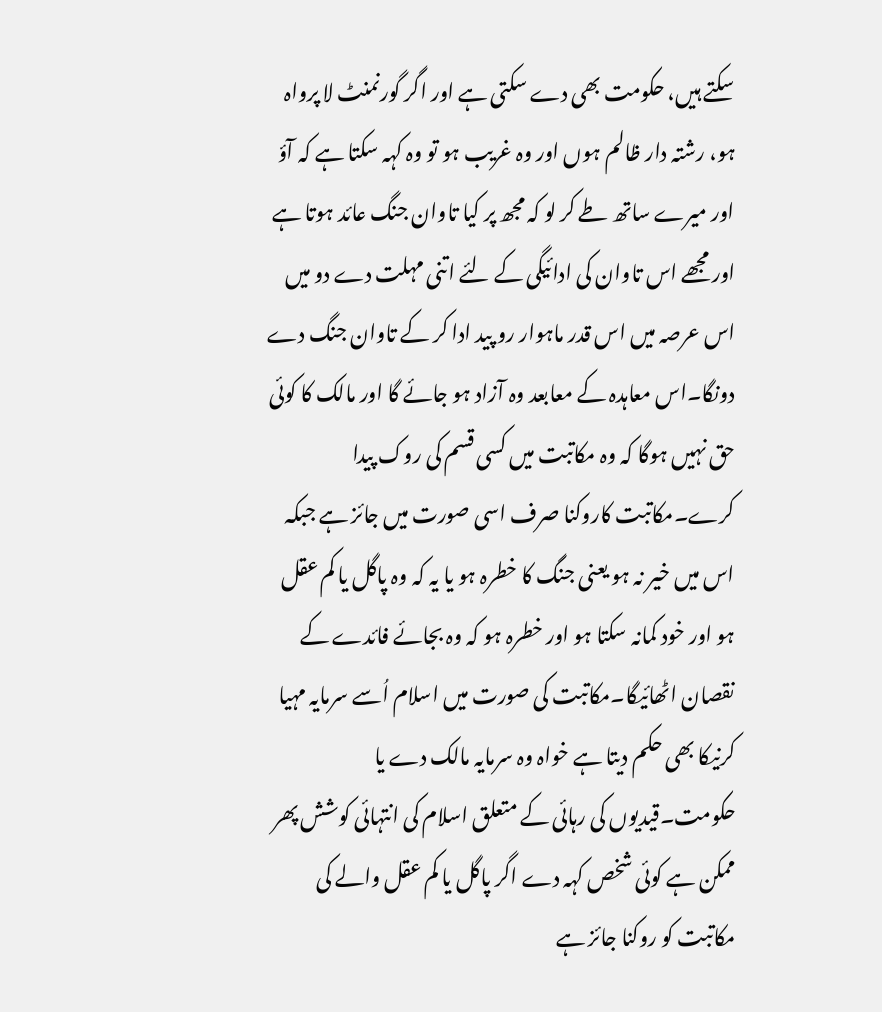سکتے ہیں، حکومت بھی دے سکتی ہے اور اگر گورنمنٹ لا پرواہ ہو، رشتہ دار ظالم ہوں اور وہ غریب ہو تو وہ کہہ سکتا ہے کہ آؤ اور میرے ساتھ طے کر لو کہ مجھ پر کیا تاوان جنگ عائد ہوتا ہے اور مجھے اس تاوان کی ادائیگی کے لئے اتنی مہلت دے دو میں اس عرصہ میں اس قدر ماہوار رو پید ادا کر کے تاوان جنگ دے دونگا۔اس معاہدہ کے معابعد وہ آزاد ہو جائے گا اور مالک کا کوئی حق نہیں ہوگا کہ وہ مکاتبت میں کسی قسم کی روک پیدا کرے۔مکاتبت کاروکنا صرف اسی صورت میں جائز ہے جبکہ اس میں خیر نہ ہو یعنی جنگ کا خطرہ ہو یا یہ کہ وہ پاگل یا کم عقل ہو اور خود کمانہ سکتا ہو اور خطرہ ہو کہ وہ بجائے فائدے کے نقصان اٹھائیگا۔مکاتبت کی صورت میں اسلام اُسے سرمایہ مہیا کرنیکا بھی حکم دیتا ہے خواہ وہ سرمایہ مالک دے یا حکومت۔قیدیوں کی رہائی کے متعلق اسلام کی انتہائی کوشش پھر ممکن ہے کوئی شخص کہہ دے اگر پاگل یا کم عقل والے کی مکاتبت کو روکنا جائز ہے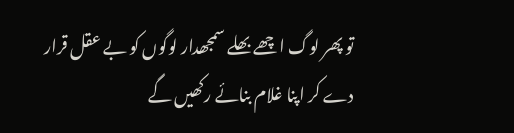تو پھر لوگ اچھے بھلے سمجھدار لوگوں کو بے عقل قرار دے کر اپنا غلام بنائے رکھیں گے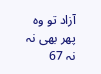آزاد تو وہ پھر بھی نہ نہ 67